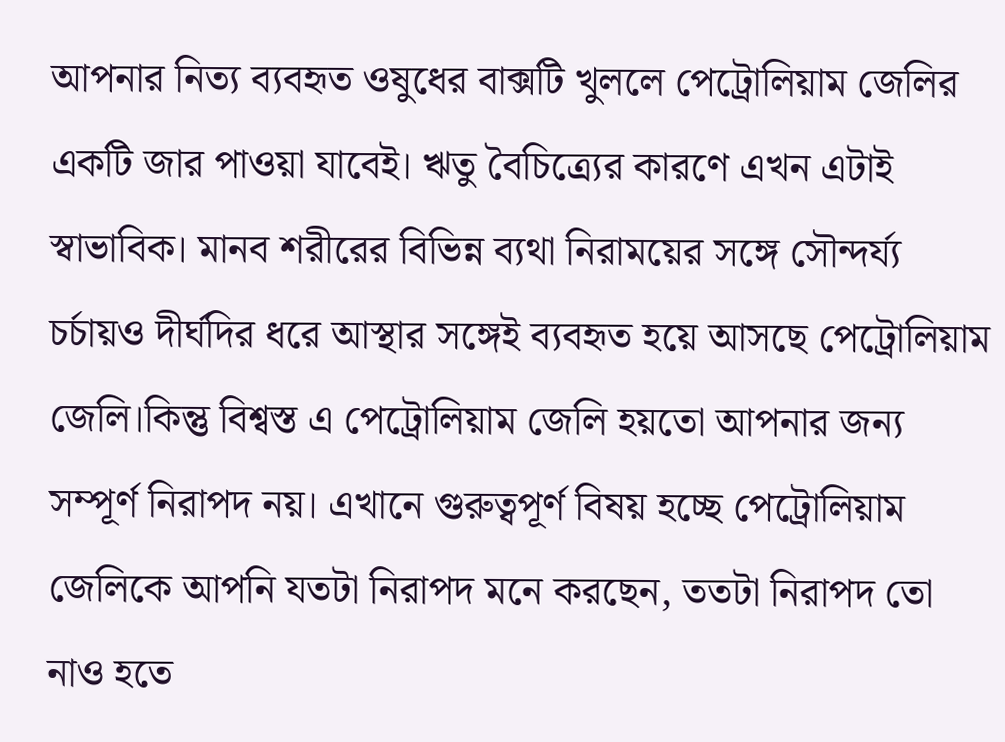আপনার নিত্য ব্যবহৃত ওষুধের বাক্সটি খুললে পেট্রোলিয়াম জেলির একটি জার পাওয়া যাবেই। ঋতু বৈচিত্র্যের কারণে এখন এটাই স্বাভাবিক। মানব শরীরের বিভিন্ন ব্যথা নিরাময়ের সঙ্গে সৌন্দর্য্য চর্চায়ও দীর্ঘদির ধরে আস্থার সঙ্গেই ব্যবহৃত হয়ে আসছে পেট্রোলিয়াম জেলি।কিন্তু বিশ্বস্ত এ পেট্রোলিয়াম জেলি হয়তো আপনার জন্য সম্পূর্ণ নিরাপদ নয়। এখানে গুরুত্বপূর্ণ বিষয় হচ্ছে পেট্রোলিয়াম জেলিকে আপনি যতটা নিরাপদ মনে করছেন, ততটা নিরাপদ তো নাও হতে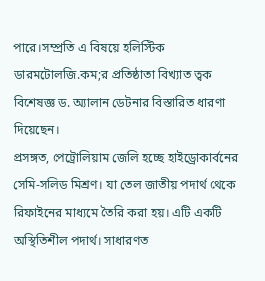পারে।সম্প্রতি এ বিষয়ে হলিস্টিক ডারমটোলজি.কম;র প্রতিষ্ঠাতা বিখ্যাত ত্বক বিশেষজ্ঞ ড. অ্যালান ডেটনার বিস্তারিত ধারণা দিয়েছেন।
প্রসঙ্গত, পেট্রোলিয়াম জেলি হচ্ছে হাইড্রোকার্বনের সেমি-সলিড মিশ্রণ। যা তেল জাতীয় পদার্থ থেকে রিফাইনের মাধ্যমে তৈরি করা হয়। এটি একটি অস্থিতিশীল পদার্থ। সাধারণত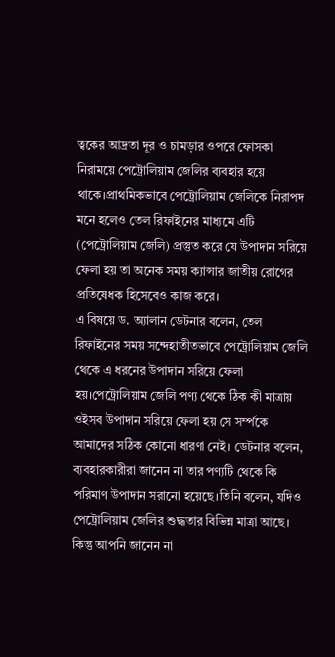ত্বকের আদ্রতা দূর ও চামড়ার ওপরে ফোসকা নিরাময়ে পেট্রোলিয়াম জেলির ব্যবহার হয়ে থাকে।প্রাথমিকভাবে পেট্রোলিয়াম জেলিকে নিরাপদ মনে হলেও তেল রিফাইনের মাধ্যমে এটি (পেট্রোলিয়াম জেলি) প্রস্তুত করে যে উপাদান সরিয়ে ফেলা হয় তা অনেক সময় ক্যান্সার জাতীয় রোগের প্রতিষেধক হিসেবেও কাজ করে।
এ বিষয়ে ড. অ্যালান ডেটনার বলেন, তেল রিফাইনের সময় সন্দেহাতীতভাবে পেট্রোলিয়াম জেলি থেকে এ ধরনের উপাদান সরিয়ে ফেলা হয়।পেট্রোলিয়াম জেলি পণ্য থেকে ঠিক কী মাত্রায় ওইসব উপাদান সরিয়ে ফেলা হয় সে সর্ম্পকে আমাদের সঠিক কোনো ধারণা নেই। ডেটনার বলেন, ব্যবহারকারীরা জানেন না তার পণ্যটি থেকে কি পরিমাণ উপাদান সরানো হয়েছে।তিনি বলেন, যদিও পেট্রোলিয়াম জেলির শুদ্ধতার বিভিন্ন মাত্রা আছে। কিন্তু আপনি জানেন না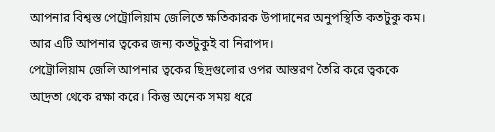আপনার বিশ্বস্ত পেট্রোলিয়াম জেলিতে ক্ষতিকারক উপাদানের অনুপস্থিতি কতটুকু কম। আর এটি আপনার ত্বকের জন্য কতটুকুই বা নিরাপদ।
পেট্রোলিয়াম জেলি আপনার ত্বকের ছিদ্রগুলোর ওপর আস্তরণ তৈরি করে ত্বককে আদ্রতা থেকে রক্ষা করে। কিন্তু অনেক সময় ধরে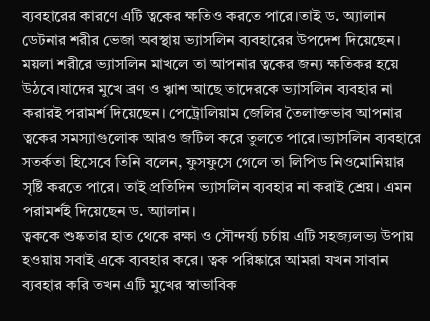ব্যবহারের কারণে এটি ত্বকের ক্ষতিও করতে পারে।তাই ড. অ্যালান ডেটনার শরীর ভেজা অবস্থায় ভ্যাসলিন ব্যবহারের উপদেশ দিয়েছেন। ময়লা শরীরে ভ্যাসলিন মাখলে তা আপনার ত্বকের জন্য ক্ষতিকর হয়ে উঠবে।যাদের মুখে ব্রণ ও ৠাশ আছে তাদেরকে ভ্যাসলিন ব্যবহার না করারই পরামর্শ দিয়েছেন। পেট্রোলিয়াম জেলির তৈলাক্তভাব আপনার ত্বকের সমস্যাগুলোক আরও জটিল করে তুলতে পারে।ভ্যাসলিন ব্যবহারে সতর্কতা হিসেবে তিনি বলেন, ফুসফুসে গেলে তা লিপিড নিওমোনিয়ার সৃষ্টি করতে পারে। তাই প্রতিদিন ভ্যাসলিন ব্যবহার না করাই শ্রেয়। এমন পরামর্শই দিয়েছেন ড. অ্যালান।
ত্বককে শুষ্কতার হাত থেকে রক্ষা ও সৌন্দর্য্য চর্চায় এটি সহজ্যলভ্য উপায় হওয়ায় সবাই একে ব্যবহার করে। ত্বক পরিষ্কারে আমরা যখন সাবান ব্যবহার করি তখন এটি মুখের স্বাভাবিক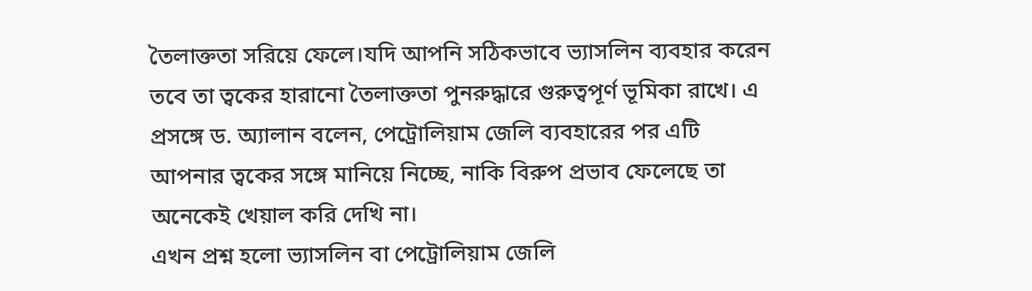তৈলাক্ততা সরিয়ে ফেলে।যদি আপনি সঠিকভাবে ভ্যাসলিন ব্যবহার করেন তবে তা ত্বকের হারানো তৈলাক্ততা পুনরুদ্ধারে গুরুত্বপূর্ণ ভূমিকা রাখে। এ প্রসঙ্গে ড. অ্যালান বলেন, পেট্রোলিয়াম জেলি ব্যবহারের পর এটি আপনার ত্বকের সঙ্গে মানিয়ে নিচ্ছে, নাকি বিরুপ প্রভাব ফেলেছে তা অনেকেই খেয়াল করি দেখি না।
এখন প্রশ্ন হলো ভ্যাসলিন বা পেট্রোলিয়াম জেলি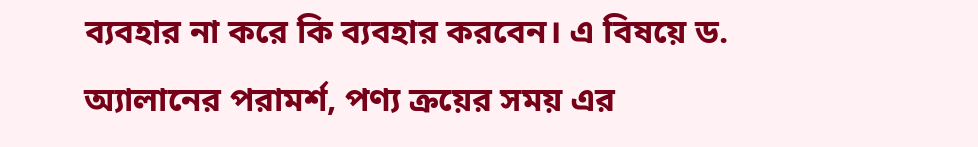ব্যবহার না করে কি ব্যবহার করবেন। এ বিষয়ে ড. অ্যালানের পরামর্শ, পণ্য ক্রয়ের সময় এর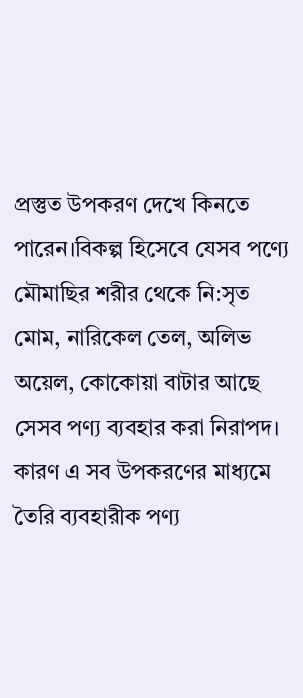প্রস্তুত উপকরণ দেখে কিনতে পারেন।বিকল্প হিসেবে যেসব পণ্যে মৌমাছির শরীর থেকে নি:সৃত মোম, নারিকেল তেল, অলিভ অয়েল, কোকোয়া বাটার আছে সেসব পণ্য ব্যবহার করা নিরাপদ। কারণ এ সব উপকরণের মাধ্যমে তৈরি ব্যবহারীক পণ্য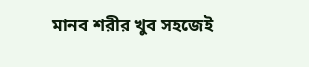মানব শরীর খুব সহজেই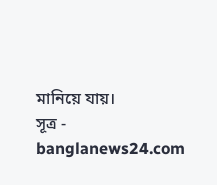মানিয়ে যায়।
সূত্র - banglanews24.com